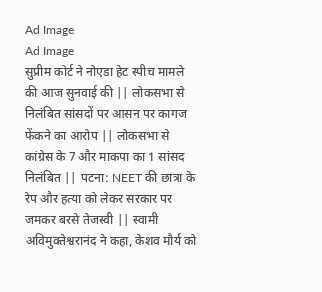Ad Image
Ad Image
सुप्रीम कोर्ट ने नोएडा हेट स्पीच मामले की आज सुनवाई की || लोकसभा से निलंबित सांसदों पर आसन पर कागज फेंकने का आरोप || लोकसभा से कांग्रेस के 7 और माकपा का 1 सांसद निलंबित || पटना: NEET की छात्रा के रेप और हत्या को लेकर सरकार पर जमकर बरसे तेजस्वी || स्वामी अविमुक्तेश्वरानंद ने कहा, केशव मौर्य को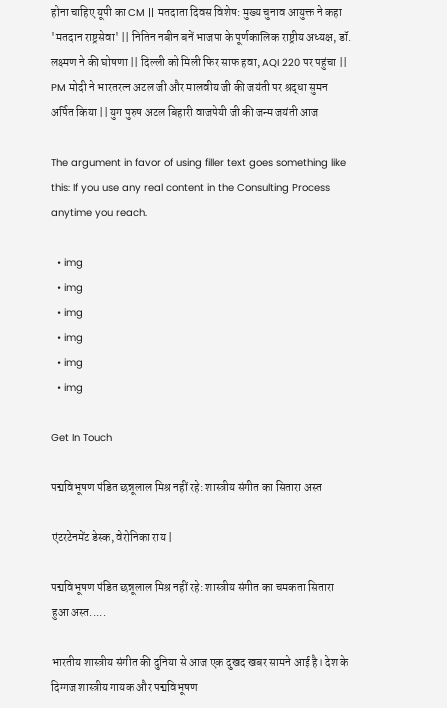होना चाहिए यूपी का CM || मतदाता दिवस विशेष: मुख्य चुनाव आयुक्त ने कहा 'मतदान राष्ट्रसेवा' || नितिन नबीन बनें भाजपा के पूर्णकालिक राष्ट्रीय अध्यक्ष, डॉ. लक्ष्मण ने की घोषणा || दिल्ली को मिली फिर साफ हवा, AQI 220 पर पहुंचा || PM मोदी ने भारतरत्न अटल जी और मालवीय जी की जयंती पर श्रद्धा सुमन अर्पित किया || युग पुरुष अटल बिहारी वाजपेयी जी की जन्म जयंती आज

The argument in favor of using filler text goes something like this: If you use any real content in the Consulting Process anytime you reach.

  • img
  • img
  • img
  • img
  • img
  • img

Get In Touch

पद्मविभूषण पंडित छन्नूलाल मिश्र नहीं रहे: शास्त्रीय संगीत का सितारा अस्त

एंटरटेनमेंट डेस्क, वेरोनिका राय |

पद्मविभूषण पंडित छन्नूलाल मिश्र नहीं रहे: शास्त्रीय संगीत का चमकता सितारा हुआ अस्त.....

भारतीय शास्त्रीय संगीत की दुनिया से आज एक दुखद खबर सामने आई है। देश के दिग्गज शास्त्रीय गायक और पद्मविभूषण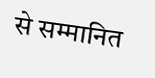से सम्मानित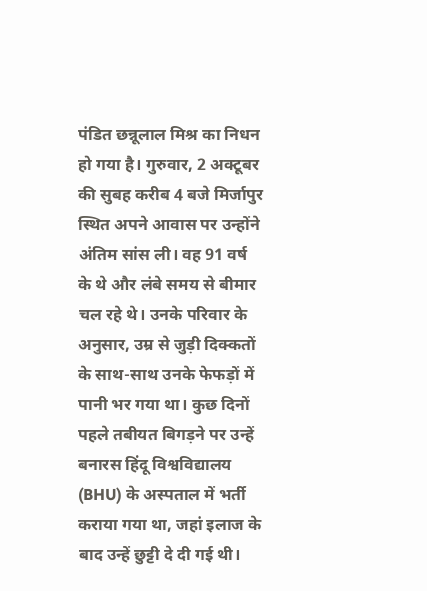पंडित छन्नूलाल मिश्र का निधन हो गया है। गुरुवार, 2 अक्टूबर की सुबह करीब 4 बजे मिर्जापुर स्थित अपने आवास पर उन्होंने अंतिम सांस ली। वह 91 वर्ष के थे और लंबे समय से बीमार चल रहे थे। उनके परिवार के अनुसार, उम्र से जुड़ी दिक्कतों के साथ-साथ उनके फेफड़ों में पानी भर गया था। कुछ दिनों पहले तबीयत बिगड़ने पर उन्हें बनारस हिंदू विश्वविद्यालय (BHU) के अस्पताल में भर्ती कराया गया था, जहां इलाज के बाद उन्हें छुट्टी दे दी गई थी।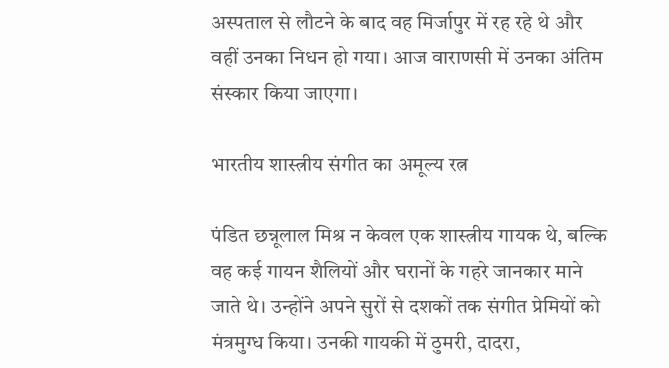अस्पताल से लौटने के बाद वह मिर्जापुर में रह रहे थे और वहीं उनका निधन हो गया। आज वाराणसी में उनका अंतिम संस्कार किया जाएगा।

भारतीय शास्त्रीय संगीत का अमूल्य रत्न

पंडित छन्नूलाल मिश्र न केवल एक शास्त्रीय गायक थे, बल्कि वह कई गायन शैलियों और घरानों के गहरे जानकार माने जाते थे। उन्होंने अपने सुरों से दशकों तक संगीत प्रेमियों को मंत्रमुग्ध किया। उनकी गायकी में ठुमरी, दादरा,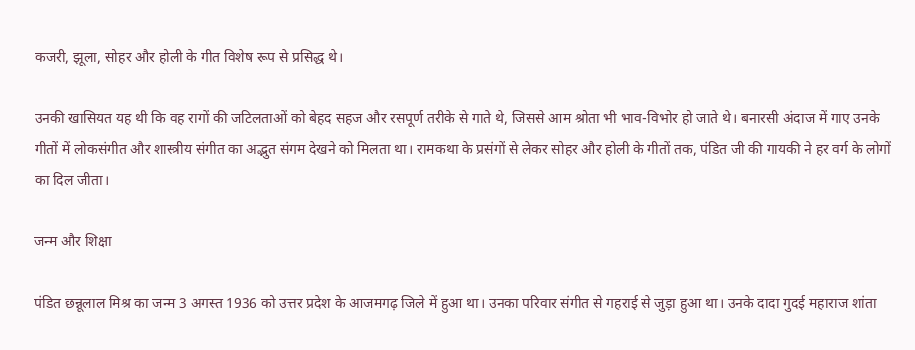कजरी, झूला, सोहर और होली के गीत विशेष रूप से प्रसिद्ध थे।

उनकी खासियत यह थी कि वह रागों की जटिलताओं को बेहद सहज और रसपूर्ण तरीके से गाते थे, जिससे आम श्रोता भी भाव-विभोर हो जाते थे। बनारसी अंदाज में गाए उनके गीतों में लोकसंगीत और शास्त्रीय संगीत का अद्भुत संगम देखने को मिलता था। रामकथा के प्रसंगों से लेकर सोहर और होली के गीतों तक, पंडित जी की गायकी ने हर वर्ग के लोगों का दिल जीता।

जन्म और शिक्षा

पंडित छन्नूलाल मिश्र का जन्म 3 अगस्त 1936 को उत्तर प्रदेश के आजमगढ़ जिले में हुआ था। उनका परिवार संगीत से गहराई से जुड़ा हुआ था। उनके दादा गुदई महाराज शांता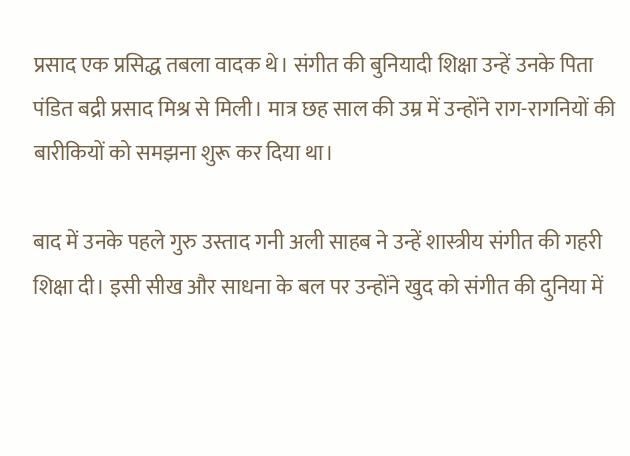प्रसाद एक प्रसिद्ध तबला वादक थे। संगीत की बुनियादी शिक्षा उन्हें उनके पिता पंडित बद्री प्रसाद मिश्र से मिली। मात्र छह साल की उम्र में उन्होंने राग-रागनियों की बारीकियों को समझना शुरू कर दिया था।

बाद में उनके पहले गुरु उस्ताद गनी अली साहब ने उन्हें शास्त्रीय संगीत की गहरी शिक्षा दी। इसी सीख और साधना के बल पर उन्होंने खुद को संगीत की दुनिया में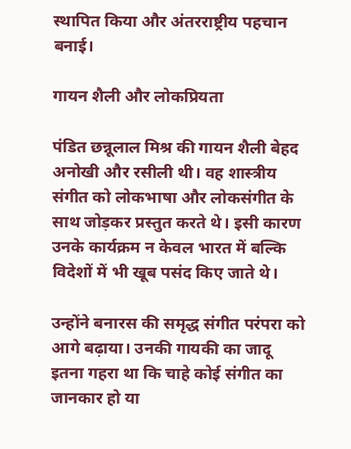स्थापित किया और अंतरराष्ट्रीय पहचान बनाई।

गायन शैली और लोकप्रियता

पंडित छन्नूलाल मिश्र की गायन शैली बेहद अनोखी और रसीली थी। वह शास्त्रीय संगीत को लोकभाषा और लोकसंगीत के साथ जोड़कर प्रस्तुत करते थे। इसी कारण उनके कार्यक्रम न केवल भारत में बल्कि विदेशों में भी खूब पसंद किए जाते थे।

उन्होंने बनारस की समृद्ध संगीत परंपरा को आगे बढ़ाया। उनकी गायकी का जादू इतना गहरा था कि चाहे कोई संगीत का जानकार हो या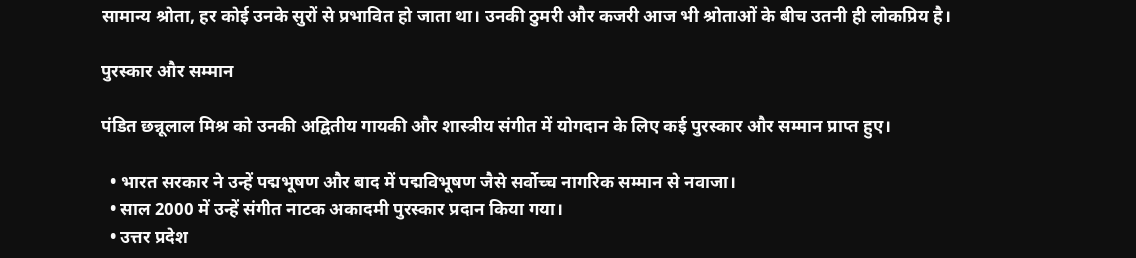सामान्य श्रोता, हर कोई उनके सुरों से प्रभावित हो जाता था। उनकी ठुमरी और कजरी आज भी श्रोताओं के बीच उतनी ही लोकप्रिय है।

पुरस्कार और सम्मान

पंडित छन्नूलाल मिश्र को उनकी अद्वितीय गायकी और शास्त्रीय संगीत में योगदान के लिए कई पुरस्कार और सम्मान प्राप्त हुए।

  • भारत सरकार ने उन्हें पद्मभूषण और बाद में पद्मविभूषण जैसे सर्वोच्च नागरिक सम्मान से नवाजा।
  • साल 2000 में उन्हें संगीत नाटक अकादमी पुरस्कार प्रदान किया गया।
  • उत्तर प्रदेश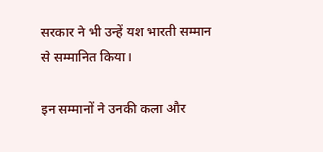सरकार ने भी उन्हें यश भारती सम्मान से सम्मानित किया।

इन सम्मानों ने उनकी कला और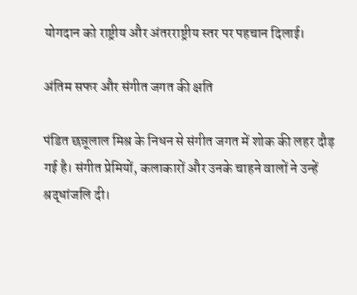योगदान को राष्ट्रीय और अंतरराष्ट्रीय स्तर पर पहचान दिलाई।

अंतिम सफर और संगीत जगत की क्षति

पंडित छन्नूलाल मिश्र के निधन से संगीत जगत में शोक की लहर दौड़ गई है। संगीत प्रेमियों, कलाकारों और उनके चाहने वालों ने उन्हें श्रद्धांजलि दी।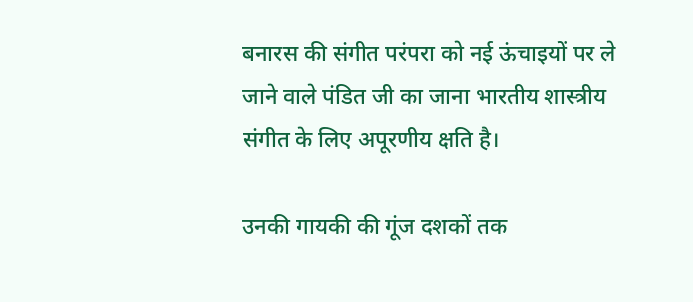बनारस की संगीत परंपरा को नई ऊंचाइयों पर ले जाने वाले पंडित जी का जाना भारतीय शास्त्रीय संगीत के लिए अपूरणीय क्षति है।

उनकी गायकी की गूंज दशकों तक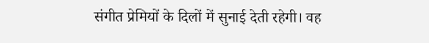संगीत प्रेमियों के दिलों में सुनाई देती रहेगी। वह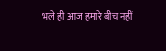भले ही आज हमारे बीच नहीं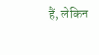हैं, लेकिन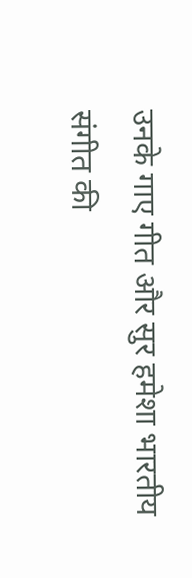उनके गाए गीत और सुर हमेशा भारतीय संगीत की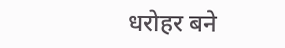धरोहर बने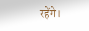रहेंगे।